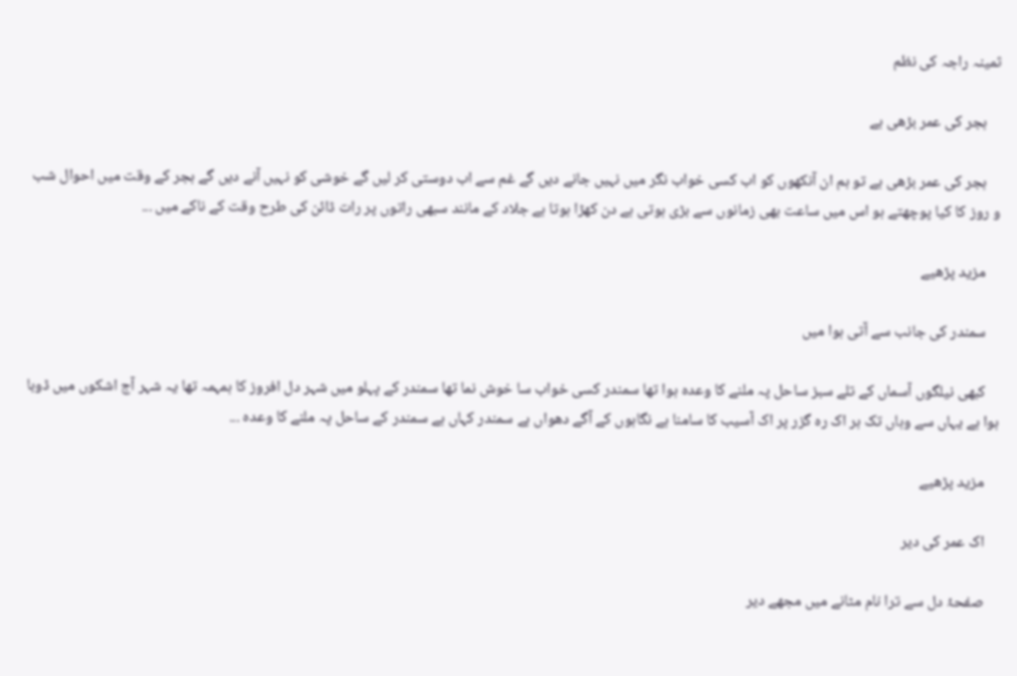ثمینہ راجہ کی نظم

    ہجر کی عمر بڑھی ہے

    ہجر کی عمر بڑھی ہے تو ہم ان آنکھوں کو اب کسی خواب نگر میں نہیں جانے دیں گے غم سے اب دوستی کر لیں گے خوشی کو نہیں آنے دیں گے ہجر کے وقت میں احوال شب و روز کا کیا پوچھتے ہو اس میں ساعت بھی زمانوں سے بڑی ہوتی ہے دن کھڑا ہوتا ہے جلاد کے مانند سبھی راتوں پر رات ڈائن کی طرح وقت کے ناکے میں ...

    مزید پڑھیے

    سمندر کی جانب سے آتی ہوا میں

    کبھی نیلگوں آسماں کے تلے سبز ساحل پہ ملنے کا وعدہ ہوا تھا سمندر کسی خواب سا خوش نما تھا سمندر کے پہلو میں شہر دل افروز کا ہمہمہ تھا یہ شہر آج اشکوں میں ڈوبا ہوا ہے یہاں سے وہاں تک ہر اک رہ گزر پر اک آسیب کا سامنا ہے نگاہوں کے آگے دھواں ہے سمندر کہاں ہے سمندر کے ساحل پہ ملنے کا وعدہ ...

    مزید پڑھیے

    اک عمر کی دیر

    صفحۂ دل سے ترا نام مٹانے میں مجھے دیر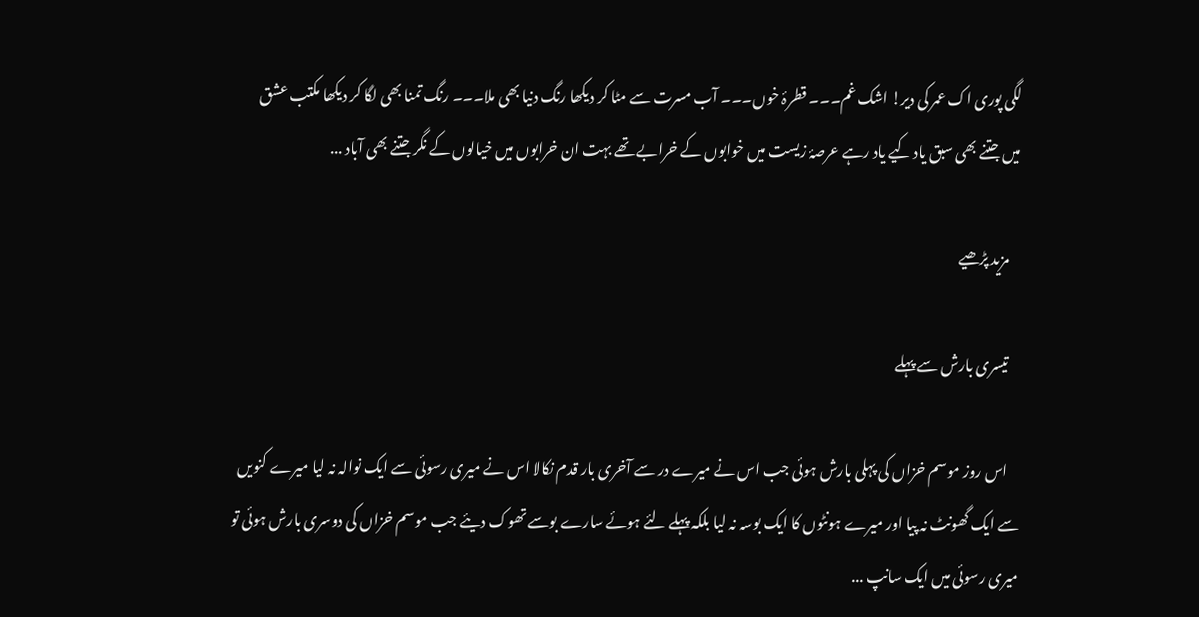لگی پوری اک عمر کی دیر! اشک غم۔۔۔ قطرۂ خوں۔۔۔ آب مسرت سے مٹا کر دیکھا رنگ دنیا بھی ملا۔۔۔ رنگ تمنا بھی لگا کر دیکھا مکتب عشق میں جتنے بھی سبق یاد کیے یاد رہے عرصۂ زیست میں خوابوں کے خرابے تھے بہت ان خرابوں میں خیالوں کے نگر جتنے بھی آباد ...

    مزید پڑھیے

    تیسری بارش سے پہلے

    اس روز موسم خزاں کی پہلی بارش ہوئی جب اس نے میرے در سے آخری بار قدم نکالا اس نے میری رسوئی سے ایک نوالہ نہ لیا میرے کنویں سے ایک گھونٹ نہ پیا اور میرے ہونٹوں کا ایک بوسہ نہ لیا بلکہ پہلے لئے ہوئے سارے بوسے تھوک دیئے جب موسم خزاں کی دوسری بارش ہوئی تو میری رسوئی میں ایک سانپ ...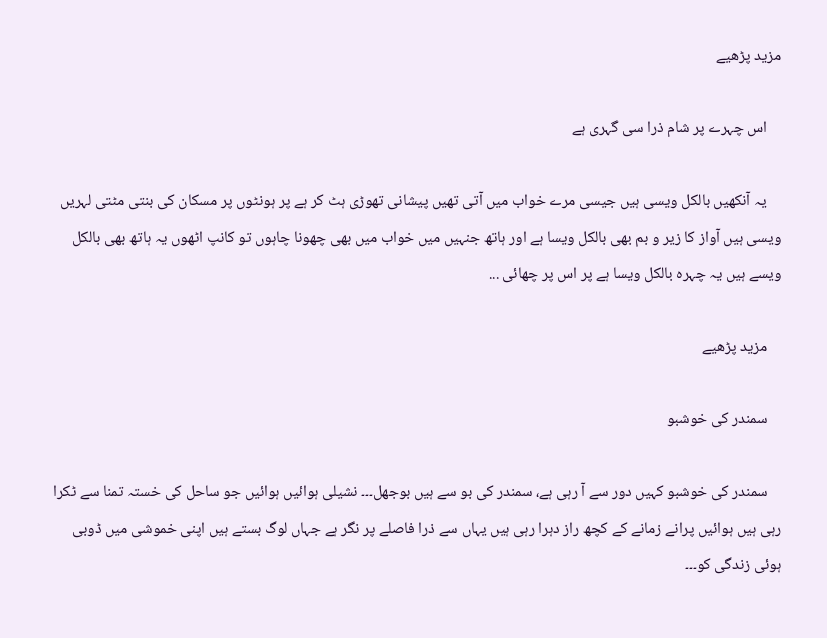مزید پڑھیے

    اس چہرے پر شام ذرا سی گہری ہے

    یہ آنکھیں بالکل ویسی ہیں جیسی مرے خواب میں آتی تھیں پیشانی تھوڑی ہٹ کر ہے پر ہونٹوں پر مسکان کی بنتی مٹتی لہریں ویسی ہیں آواز کا زیر و بم بھی بالکل ویسا ہے اور ہاتھ جنہیں میں خواب میں بھی چھونا چاہوں تو کانپ اٹھوں یہ ہاتھ بھی بالکل ویسے ہیں یہ چہرہ بالکل ویسا ہے پر اس پر چھائی ...

    مزید پڑھیے

    سمندر کی خوشبو

    سمندر کی خوشبو کہیں دور سے آ رہی ہے، سمندر کی بو سے ہیں بوجھل۔۔۔ نشیلی ہوائیں ہوائیں جو ساحل کی خستہ تمنا سے ٹکرا رہی ہیں ہوائیں پرانے زمانے کے کچھ راز دہرا رہی ہیں یہاں سے ذرا فاصلے پر نگر ہے جہاں لوگ بستے ہیں اپنی خموشی میں ڈوبی ہوئی زندگی کو۔۔۔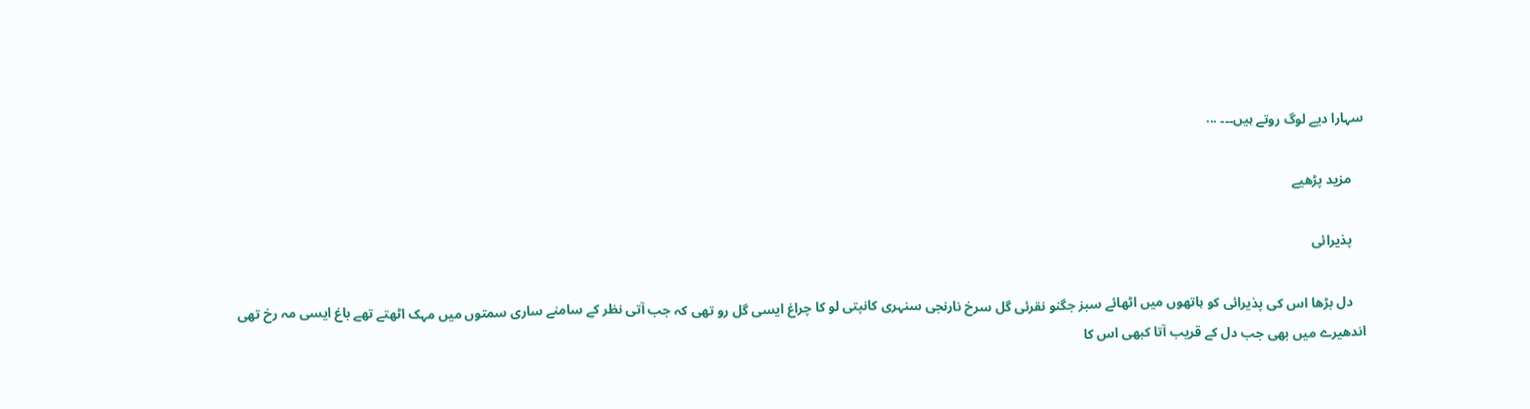سہارا دیے لوگ روتے ہیں۔۔۔ ...

    مزید پڑھیے

    پذیرائی

    دل بڑھا اس کی پذیرائی کو ہاتھوں میں اٹھائے سبز جگنو نقرئی گل سرخ نارنجی سنہری کانپتی لو کا چراغ ایسی گل رو تھی کہ جب آتی نظر کے سامنے ساری سمتوں میں مہک اٹھتے تھے باغ ایسی مہ رخ تھی اندھیرے میں بھی جب دل کے قریب آتا کبھی اس کا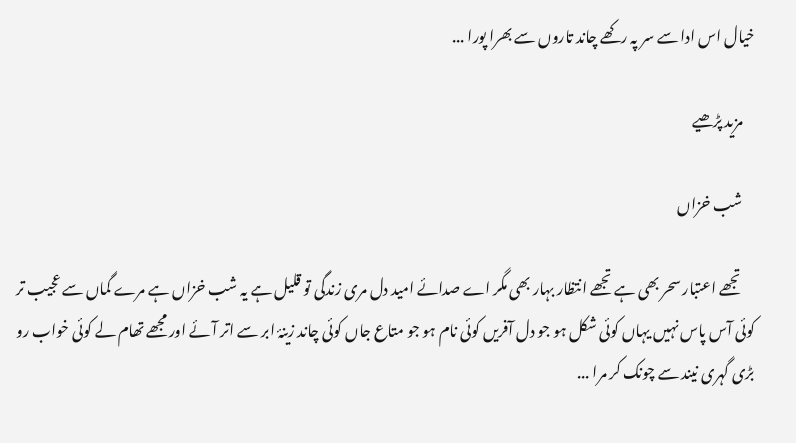خیال اس ادا سے سر پہ رکھے چاند تاروں سے بھرا پورا ...

    مزید پڑھیے

    شب خزاں

    تجھے اعتبار سحر بھی ہے تجھے انتظار بہار بھی مگر اے صدائے امید دل مری زندگی تو قلیل ہے یہ شب خزاں ہے مرے گماں سے عجیب تر کوئی آس پاس نہیں یہاں کوئی شکل ہو جو دل آفریں کوئی نام ہو جو متاع جاں کوئی چاند زینۂ ابر سے اتر آئے اور مجھے تھام لے کوئی خواب رو بڑی گہری نیند سے چونک کر مرا ...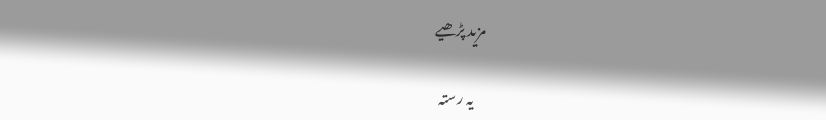مزید پڑھیے

    یہ رستہ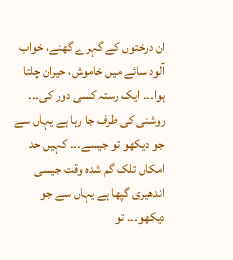ان درختوں کے گہرے گھنے، خواب آلود سائے میں خاموش، حیران چلتا ہوا۔۔۔ ایک رستہ کسی دور کی۔۔۔ روشنی کی طرف جا رہا ہے یہاں سے جو دیکھو تو جیسے۔۔۔ کہیں حد امکاں تلک گم شدہ وقت جیسی اندھیری گپھا ہے یہاں سے جو دیکھو۔۔۔ تو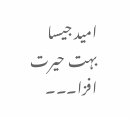امید جیسا بہت حیرت افزا۔۔۔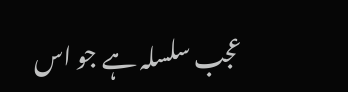عجب سلسلہ ہے جو اس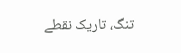تنگ، تاریک نقطے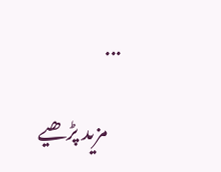...

    مزید پڑھیے